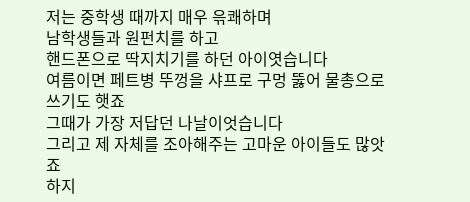저는 중학생 때까지 매우 윾쾌하며
남학생들과 원펀치를 하고
핸드폰으로 딱지치기를 하던 아이엿습니다
여름이면 페트병 뚜껑을 샤프로 구멍 뚫어 물총으로 쓰기도 햇죠
그때가 가장 저답던 나날이엇습니다
그리고 제 자체를 조아해주는 고마운 아이들도 많앗죠
하지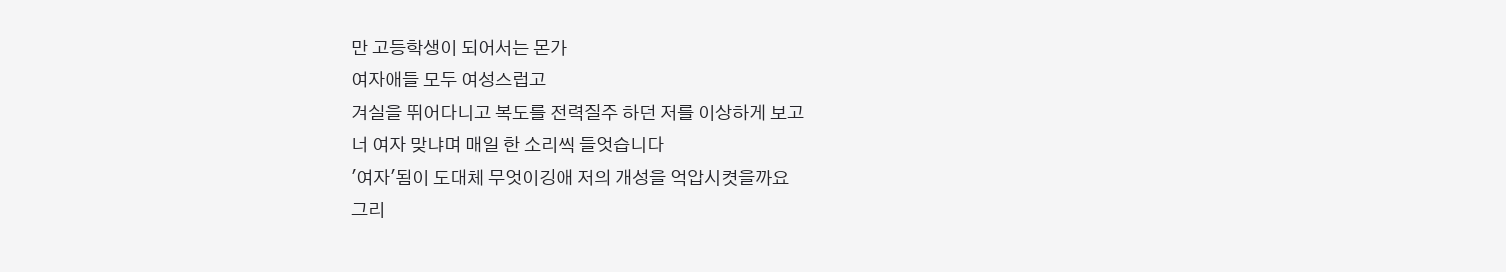만 고등학생이 되어서는 몬가
여자애들 모두 여성스럽고
겨실을 뛰어다니고 복도를 전력질주 하던 저를 이상하게 보고
너 여자 맞냐며 매일 한 소리씩 들엇습니다
'여자'됨이 도대체 무엇이깅애 저의 개성을 억압시켯을까요
그리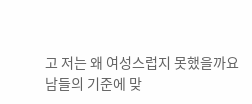고 저는 왜 여성스럽지 못했을까요
남들의 기준에 맞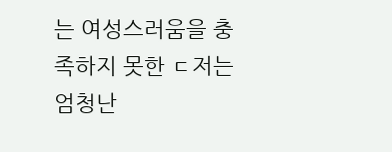는 여성스러움을 충족하지 못한 ㄷ저는
엄청난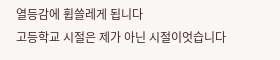열등감에 휩쓸레게 됩니다
고등학교 시절은 제가 아닌 시절이엇습니다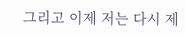그리고 이제 저는 다시 제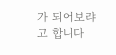가 되어보랴고 합니다